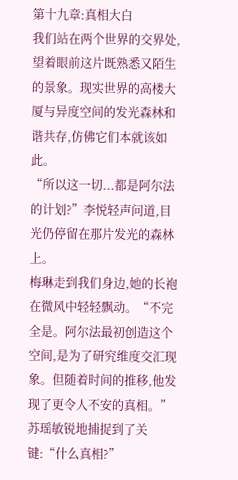第十九章:真相大白
我们站在两个世界的交界处,望着眼前这片既熟悉又陌生的景象。现实世界的高楼大厦与异度空间的发光森林和谐共存,仿佛它们本就该如此。
“所以这一切...都是阿尔法的计划?”李悦轻声问道,目光仍停留在那片发光的森林上。
梅琳走到我们身边,她的长袍在微风中轻轻飘动。“不完全是。阿尔法最初创造这个空间,是为了研究维度交汇现象。但随着时间的推移,他发现了更令人不安的真相。”
苏瑶敏锐地捕捉到了关键:“什么真相?”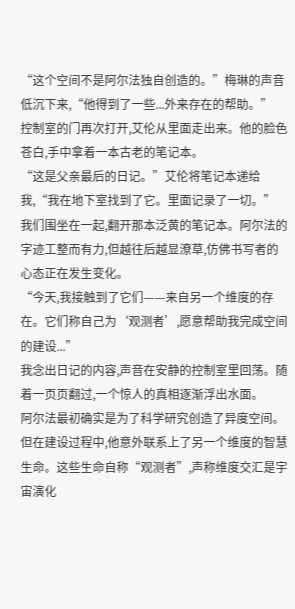“这个空间不是阿尔法独自创造的。”梅琳的声音低沉下来,“他得到了一些...外来存在的帮助。”
控制室的门再次打开,艾伦从里面走出来。他的脸色苍白,手中拿着一本古老的笔记本。
“这是父亲最后的日记。”艾伦将笔记本递给我,“我在地下室找到了它。里面记录了一切。”
我们围坐在一起,翻开那本泛黄的笔记本。阿尔法的字迹工整而有力,但越往后越显潦草,仿佛书写者的心态正在发生变化。
“今天,我接触到了它们——来自另一个维度的存在。它们称自己为‘观测者’,愿意帮助我完成空间的建设...”
我念出日记的内容,声音在安静的控制室里回荡。随着一页页翻过,一个惊人的真相逐渐浮出水面。
阿尔法最初确实是为了科学研究创造了异度空间。但在建设过程中,他意外联系上了另一个维度的智慧生命。这些生命自称“观测者”,声称维度交汇是宇宙演化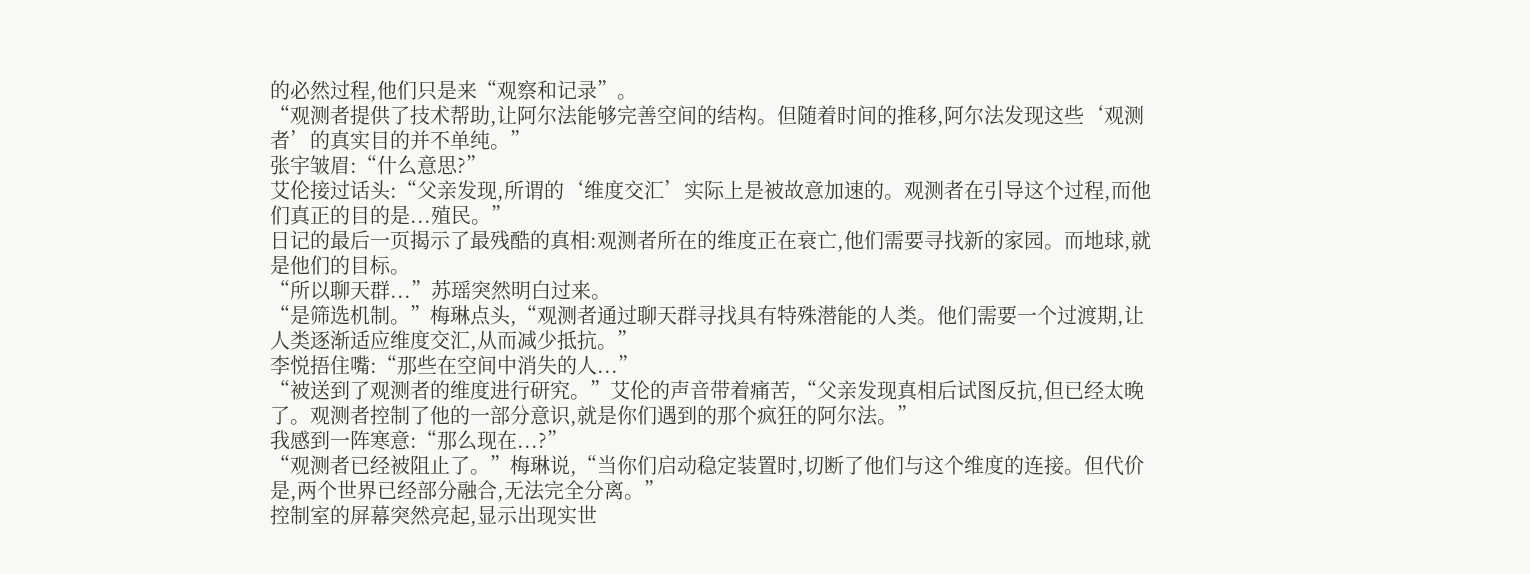的必然过程,他们只是来“观察和记录”。
“观测者提供了技术帮助,让阿尔法能够完善空间的结构。但随着时间的推移,阿尔法发现这些‘观测者’的真实目的并不单纯。”
张宇皱眉:“什么意思?”
艾伦接过话头:“父亲发现,所谓的‘维度交汇’实际上是被故意加速的。观测者在引导这个过程,而他们真正的目的是...殖民。”
日记的最后一页揭示了最残酷的真相:观测者所在的维度正在衰亡,他们需要寻找新的家园。而地球,就是他们的目标。
“所以聊天群...”苏瑶突然明白过来。
“是筛选机制。”梅琳点头,“观测者通过聊天群寻找具有特殊潜能的人类。他们需要一个过渡期,让人类逐渐适应维度交汇,从而减少抵抗。”
李悦捂住嘴:“那些在空间中消失的人...”
“被送到了观测者的维度进行研究。”艾伦的声音带着痛苦,“父亲发现真相后试图反抗,但已经太晚了。观测者控制了他的一部分意识,就是你们遇到的那个疯狂的阿尔法。”
我感到一阵寒意:“那么现在...?”
“观测者已经被阻止了。”梅琳说,“当你们启动稳定装置时,切断了他们与这个维度的连接。但代价是,两个世界已经部分融合,无法完全分离。”
控制室的屏幕突然亮起,显示出现实世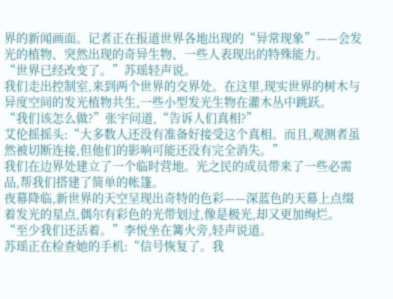界的新闻画面。记者正在报道世界各地出现的“异常现象”——会发光的植物、突然出现的奇异生物、一些人表现出的特殊能力。
“世界已经改变了。”苏瑶轻声说。
我们走出控制室,来到两个世界的交界处。在这里,现实世界的树木与异度空间的发光植物共生,一些小型发光生物在灌木丛中跳跃。
“我们该怎么做?”张宇问道,“告诉人们真相?”
艾伦摇摇头:“大多数人还没有准备好接受这个真相。而且,观测者虽然被切断连接,但他们的影响可能还没有完全消失。”
我们在边界处建立了一个临时营地。光之民的成员带来了一些必需品,帮我们搭建了简单的帐篷。
夜幕降临,新世界的天空呈现出奇特的色彩——深蓝色的天幕上点缀着发光的星点,偶尔有彩色的光带划过,像是极光,却又更加绚烂。
“至少我们还活着。”李悦坐在篝火旁,轻声说道。
苏瑶正在检查她的手机:“信号恢复了。我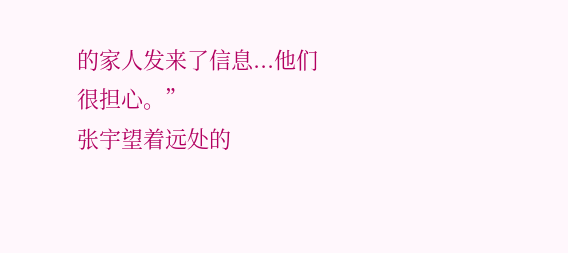的家人发来了信息...他们很担心。”
张宇望着远处的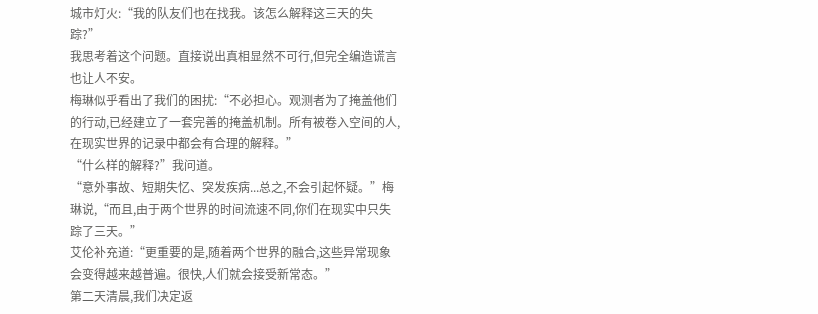城市灯火:“我的队友们也在找我。该怎么解释这三天的失踪?”
我思考着这个问题。直接说出真相显然不可行,但完全编造谎言也让人不安。
梅琳似乎看出了我们的困扰:“不必担心。观测者为了掩盖他们的行动,已经建立了一套完善的掩盖机制。所有被卷入空间的人,在现实世界的记录中都会有合理的解释。”
“什么样的解释?”我问道。
“意外事故、短期失忆、突发疾病...总之,不会引起怀疑。”梅琳说,“而且,由于两个世界的时间流速不同,你们在现实中只失踪了三天。”
艾伦补充道:“更重要的是,随着两个世界的融合,这些异常现象会变得越来越普遍。很快,人们就会接受新常态。”
第二天清晨,我们决定返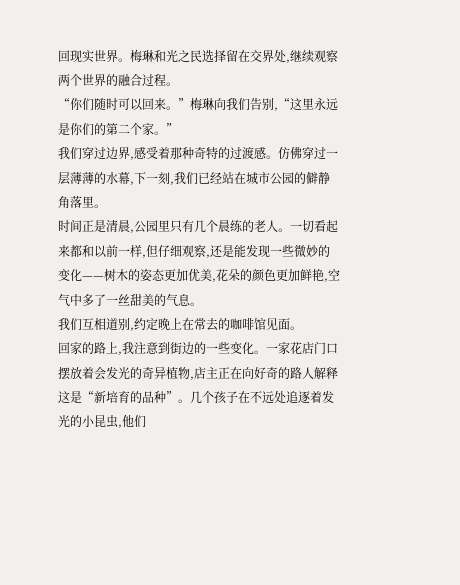回现实世界。梅琳和光之民选择留在交界处,继续观察两个世界的融合过程。
“你们随时可以回来。”梅琳向我们告别,“这里永远是你们的第二个家。”
我们穿过边界,感受着那种奇特的过渡感。仿佛穿过一层薄薄的水幕,下一刻,我们已经站在城市公园的僻静角落里。
时间正是清晨,公园里只有几个晨练的老人。一切看起来都和以前一样,但仔细观察,还是能发现一些微妙的变化——树木的姿态更加优美,花朵的颜色更加鲜艳,空气中多了一丝甜美的气息。
我们互相道别,约定晚上在常去的咖啡馆见面。
回家的路上,我注意到街边的一些变化。一家花店门口摆放着会发光的奇异植物,店主正在向好奇的路人解释这是“新培育的品种”。几个孩子在不远处追逐着发光的小昆虫,他们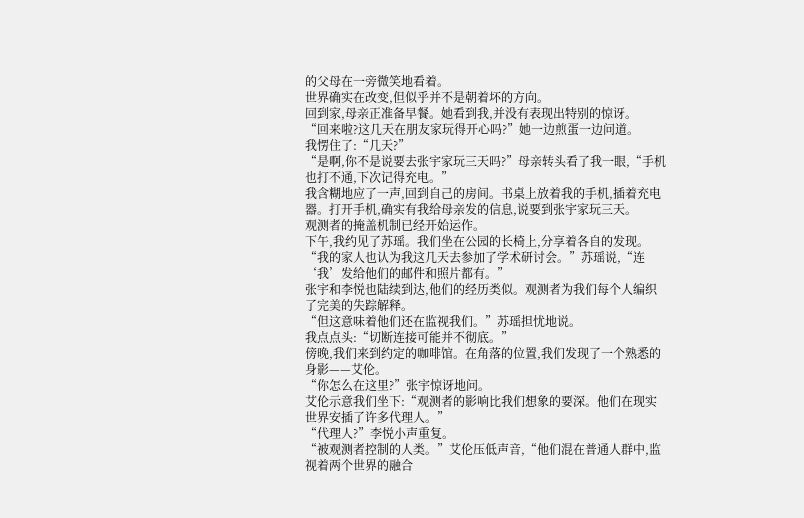的父母在一旁微笑地看着。
世界确实在改变,但似乎并不是朝着坏的方向。
回到家,母亲正准备早餐。她看到我,并没有表现出特别的惊讶。
“回来啦?这几天在朋友家玩得开心吗?”她一边煎蛋一边问道。
我愣住了:“几天?”
“是啊,你不是说要去张宇家玩三天吗?”母亲转头看了我一眼,“手机也打不通,下次记得充电。”
我含糊地应了一声,回到自己的房间。书桌上放着我的手机,插着充电器。打开手机,确实有我给母亲发的信息,说要到张宇家玩三天。
观测者的掩盖机制已经开始运作。
下午,我约见了苏瑶。我们坐在公园的长椅上,分享着各自的发现。
“我的家人也认为我这几天去参加了学术研讨会。”苏瑶说,“连‘我’发给他们的邮件和照片都有。”
张宇和李悦也陆续到达,他们的经历类似。观测者为我们每个人编织了完美的失踪解释。
“但这意味着他们还在监视我们。”苏瑶担忧地说。
我点点头:“切断连接可能并不彻底。”
傍晚,我们来到约定的咖啡馆。在角落的位置,我们发现了一个熟悉的身影——艾伦。
“你怎么在这里?”张宇惊讶地问。
艾伦示意我们坐下:“观测者的影响比我们想象的要深。他们在现实世界安插了许多代理人。”
“代理人?”李悦小声重复。
“被观测者控制的人类。”艾伦压低声音,“他们混在普通人群中,监视着两个世界的融合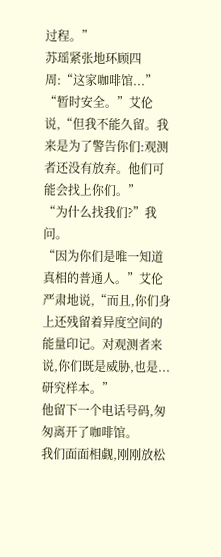过程。”
苏瑶紧张地环顾四周:“这家咖啡馆...”
“暂时安全。”艾伦说,“但我不能久留。我来是为了警告你们:观测者还没有放弃。他们可能会找上你们。”
“为什么找我们?”我问。
“因为你们是唯一知道真相的普通人。”艾伦严肃地说,“而且,你们身上还残留着异度空间的能量印记。对观测者来说,你们既是威胁,也是...研究样本。”
他留下一个电话号码,匆匆离开了咖啡馆。
我们面面相觑,刚刚放松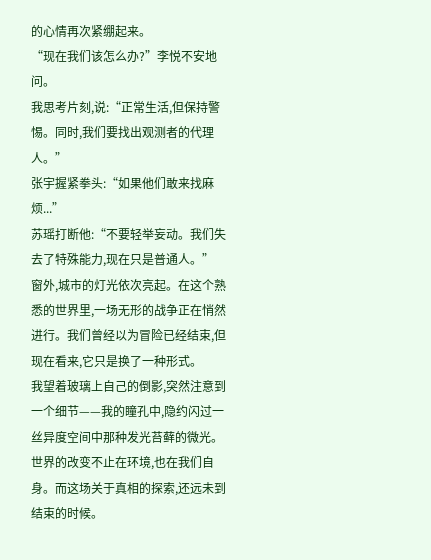的心情再次紧绷起来。
“现在我们该怎么办?”李悦不安地问。
我思考片刻,说:“正常生活,但保持警惕。同时,我们要找出观测者的代理人。”
张宇握紧拳头:“如果他们敢来找麻烦...”
苏瑶打断他:“不要轻举妄动。我们失去了特殊能力,现在只是普通人。”
窗外,城市的灯光依次亮起。在这个熟悉的世界里,一场无形的战争正在悄然进行。我们曾经以为冒险已经结束,但现在看来,它只是换了一种形式。
我望着玻璃上自己的倒影,突然注意到一个细节——我的瞳孔中,隐约闪过一丝异度空间中那种发光苔藓的微光。
世界的改变不止在环境,也在我们自身。而这场关于真相的探索,还远未到结束的时候。